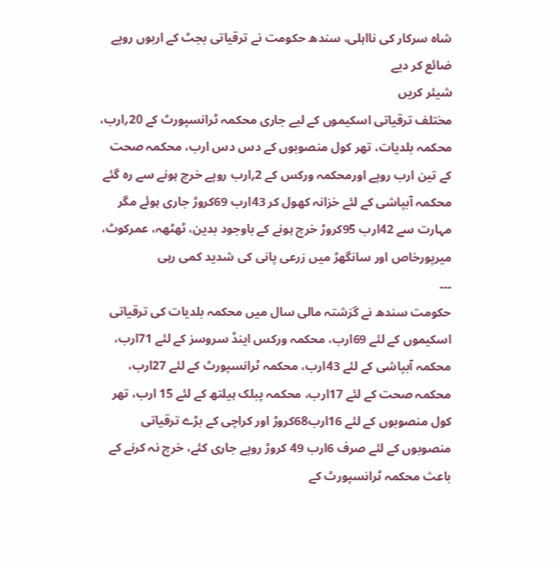شاہ سرکار کی نااہلی، سندھ حکومت نے ترقیاتی بجٹ کے اربوں روپے ضائع کر دیے
شیئر کریں
مختلف ترقیاتی اسکیموں کے لیے جاری محکمہ ٹرانسپورٹ کے 20؍ارب، محکمہ بلدیات، تھر کول منصوبوں کے دس دس ارب، محکمہ صحت کے تین ارب روپے اورمحکمہ ورکس کے 2؍ارب روپے خرچ ہونے سے رہ گئے
محکمہ آبپاشی کے لئے خزانہ کھول کر 43ارب 69کروڑ جاری ہوئے مگر مہارت سے 42ارب 95کروڑ خرچ ہونے کے باوجود بدین، ٹھٹھہ، عمرکوٹ، میرپورخاص اور سانگھڑ میں زرعی پانی کی شدید کمی رہی
۔۔۔
حکومت سندھ نے گزشتہ مالی سال میں محکمہ بلدیات کی ترقیاتی اسکیموں کے لئے 69ارب، محکمہ ورکس اینڈ سروسز کے لئے 71ارب، محکمہ آبپاشی کے لئے 43ارب، محکمہ ٹرانسپورٹ کے لئے 27ارب، محکمہ صحت کے لئے 17ارب، محکمہ پبلک ہیلتھ کے لئے 15 ارب، تھر کول منصوبوں کے لئے 16ارب68کروڑ اور کراچی کے بڑے ترقیاتی منصوبوں کے لئے صرف 6ارب 49 کروڑ روپے جاری کئے، خرچ نہ کرنے کے باعث محکمہ ٹرانسپورٹ کے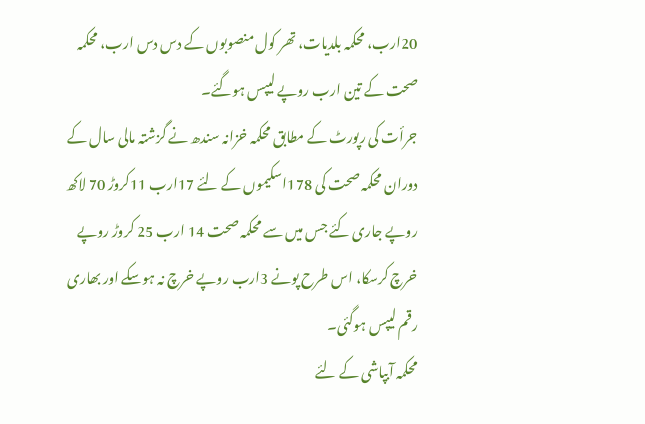20ارب، محکمہ بلدیات، تھر کول منصوبوں کے دس دس ارب، محکمہ صحت کے تین ارب روپے لیپس ہوگئے۔
جرأت کی رپورٹ کے مطابق محکمہ خزانہ سندھ نے گزشتہ مالی سال کے دوران محکمہ صحت کی 178اسکیموں کے لئے 17ارب 11کروڑ 70 لاکھ روپے جاری کئے جس میں سے محکمہ صحت 14 ارب 25 کروڑ روپے خرچ کرسکا، اس طرح پونے 3ارب روپے خرچ نہ ہوسکے اور بھاری رقم لیپس ہوگئی۔
محکمہ آبپاشی کے لئے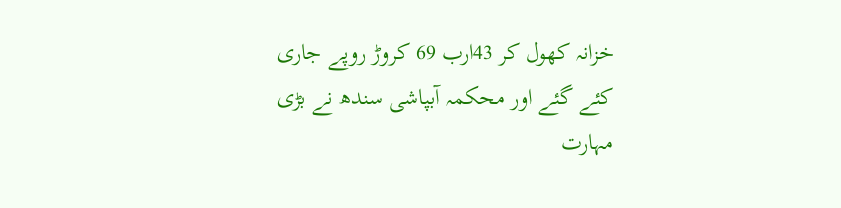خزانہ کھول کر 43ارب 69 کروڑ روپے جاری کئے گئے اور محکمہ آبپاشی سندھ نے بڑی مہارت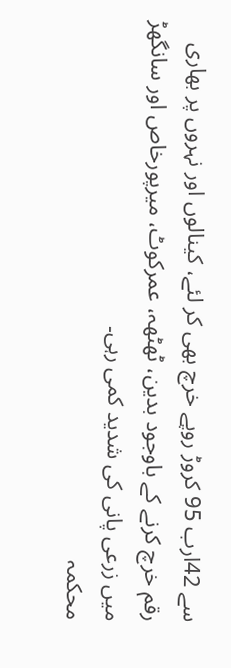سے 42ارب 95 کروڑ روپے خرچ بھی کر لئے، کینالوں اور نہروں پر بھاری رقم خرچ کرنے کے باوجود بدین، ٹھٹھہ، عمرکوٹ، میرپورخاص اور سانگھڑ میں زرعی پانی کی شدید کمی رہی۔
محکمہ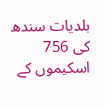بلدیات سندھ کی 756 اسکیموں کے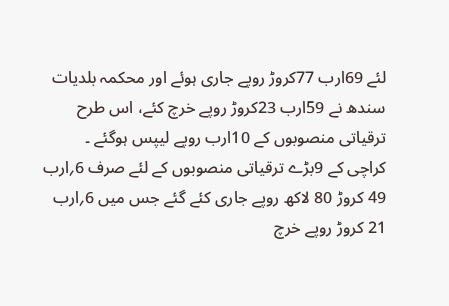لئے 69ارب 77کروڑ روپے جاری ہوئے اور محکمہ بلدیات سندھ نے 59ارب 23کروڑ روپے خرچ کئے، اس طرح ترقیاتی منصوبوں کے 10ارب روپے لیپس ہوگئے ۔
کراچی کے 9بڑے ترقیاتی منصوبوں کے لئے صرف 6؍ارب 49 کروڑ 80 لاکھ روپے جاری کئے گئے جس میں 6؍ارب 21 کروڑ روپے خرچ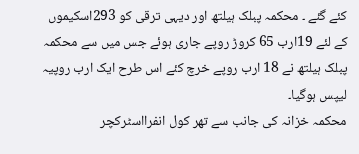کئے گئے ۔ محکمہ پبلک ہیلتھ اور دیہی ترقی کو 293اسکیموں کے لئے 19ارب 65 کروڑ روپے جاری ہوئے جس میں سے محکمہ پبلک ہیلتھ نے 18 ارب روپے خرچ کئے اس طرح ایک ارب روپیہ لیپس ہوگیا۔
محکمہ خزانہ کی جانب سے تھر کول انفرااسٹرکچر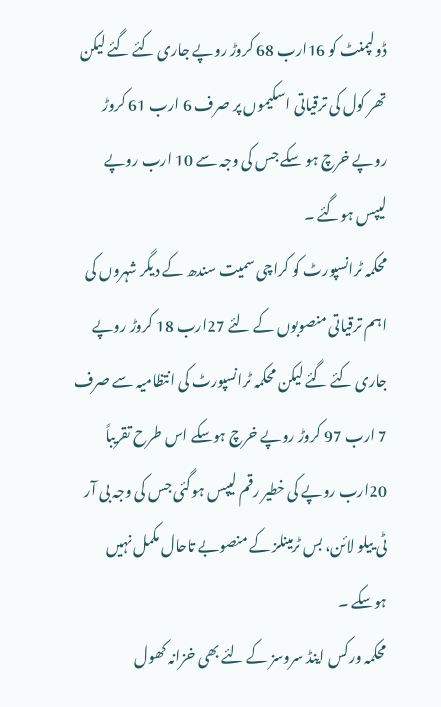ڈولپمنٹ کو 16ارب 68 کروڑ روپے جاری کئے گئے لیکن تھر کول کی ترقیاتی اسکیموں پر صرف 6 ارب 61 کروڑ روپے خرچ ہو سکے جس کی وجہ سے 10 ارب روپے لیپس ہوگئے ۔
محکمہ ٹرانسپورٹ کو کراچی سمیت سندھ کے دیگر شہروں کی اہم ترقیاتی منصوبوں کے لئے 27ارب 18 کروڑ روپے جاری کئے گئے لیکن محکمہ ٹرانسپورٹ کی انتظامیہ سے صرف 7 ارب 97 کروڑ روپے خرچ ہوسکے اس طرح تقریباً 20ارب روپے کی خطیر رقم لیپس ہوگئی جس کی وجہ بی آر ٹی ییلو لائن، بس ٹرمینلز کے منصوبے تاحال مکمل نہیں ہوسکے ۔
محکمہ ورکس اینڈ سروسز کے لئے بھی خزانہ کھول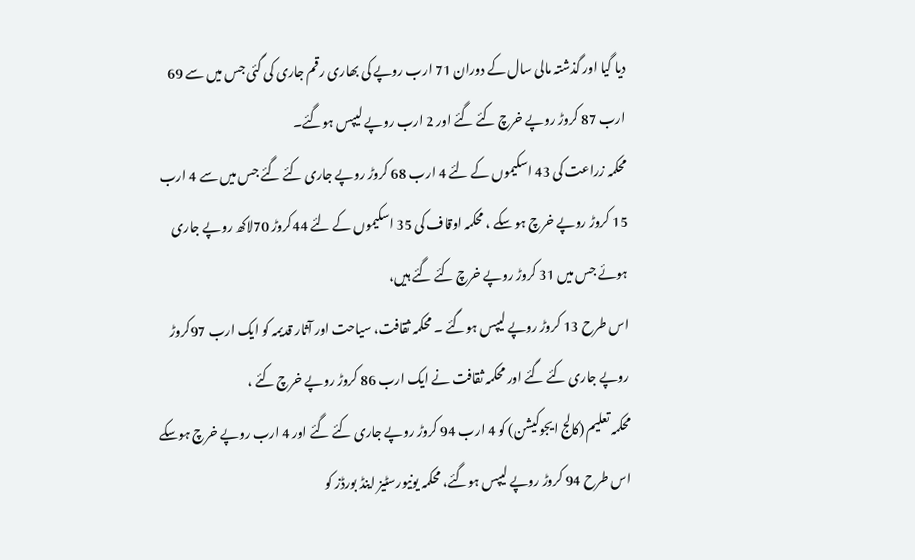دیا گیا اور گذشتہ مالی سال کے دوران 71 ارب روپے کی بھاری رقم جاری کی گئی جس میں سے 69 ارب 87 کروڑ روپے خرچ کئے گئے اور 2 ارب روپے لیپس ہوگئے۔
محکمہ زراعت کی 43 اسکیموں کے لئے 4 ارب 68 کروڑ روپے جاری کئے گئے جس میں سے 4 ارب 15 کروڑ روپے خرچ ہو سکے ، محکمہ اوقاف کی 35 اسکیموں کے لئے 44کروڑ 70لاکھ روپے جاری ہوئے جس میں 31 کروڑ روپے خرچ کئے گئے ہیں،
اس طرح 13 کروڑ روپے لیپس ہوگئے ۔ محکمہ ثقافت، سیاحت اور آثار قدیمہ کو ایک ارب 97کروڑ روپے جاری کئے گئے اور محکمہ ثقافت نے ایک ارب 86 کروڑ روپے خرچ کئے ،
محکمہ تعلیم (کالج ایجوکیشن) کو 4 ارب 94 کروڑ روپے جاری کئے گئے اور 4 ارب روپے خرچ ہوسکے اس طرح 94 کروڑ روپے لیپس ہوگئے، محکمہ یونیورسٹیز اینڈ بورڈز کو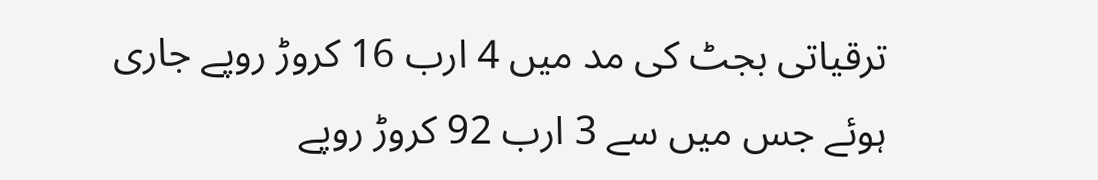ترقیاتی بجٹ کی مد میں 4 ارب 16 کروڑ روپے جاری ہوئے جس میں سے 3 ارب 92 کروڑ روپے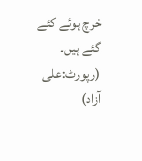خرچ ہوئے کئے گئے ہیں۔
(رپورٹ:علی آزاد)